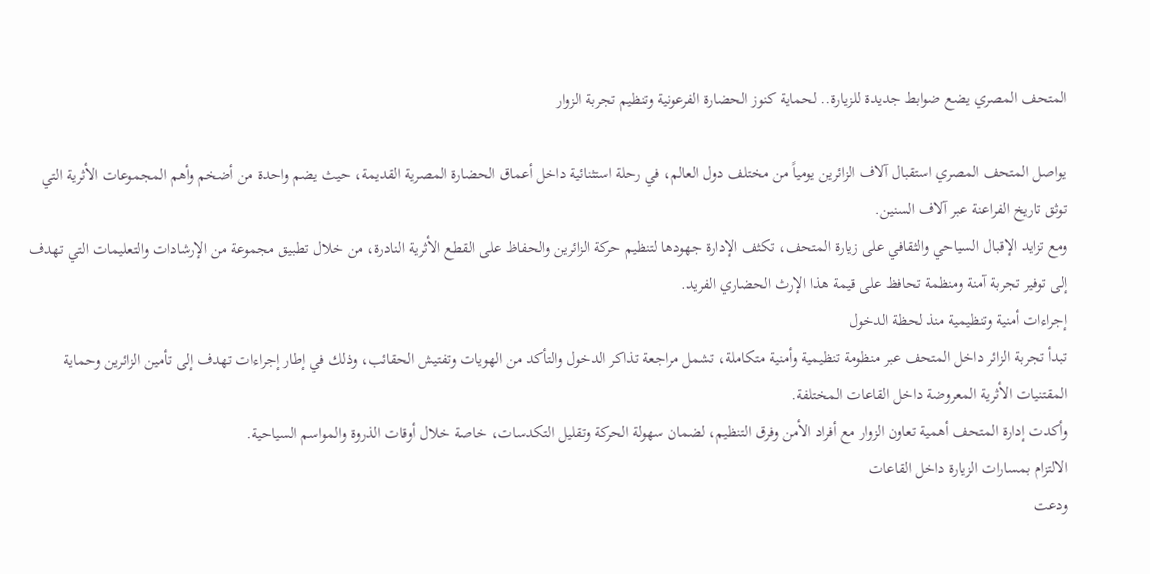المتحف المصري يضع ضوابط جديدة للزيارة.. لحماية كنوز الحضارة الفرعونية وتنظيم تجربة الزوار

يواصل المتحف المصري استقبال آلاف الزائرين يومياً من مختلف دول العالم، في رحلة استثنائية داخل أعماق الحضارة المصرية القديمة، حيث يضم واحدة من أضخم وأهم المجموعات الأثرية التي توثق تاريخ الفراعنة عبر آلاف السنين.
ومع تزايد الإقبال السياحي والثقافي على زيارة المتحف، تكثف الإدارة جهودها لتنظيم حركة الزائرين والحفاظ على القطع الأثرية النادرة، من خلال تطبيق مجموعة من الإرشادات والتعليمات التي تهدف إلى توفير تجربة آمنة ومنظمة تحافظ على قيمة هذا الإرث الحضاري الفريد.
إجراءات أمنية وتنظيمية منذ لحظة الدخول
تبدأ تجربة الزائر داخل المتحف عبر منظومة تنظيمية وأمنية متكاملة، تشمل مراجعة تذاكر الدخول والتأكد من الهويات وتفتيش الحقائب، وذلك في إطار إجراءات تهدف إلى تأمين الزائرين وحماية المقتنيات الأثرية المعروضة داخل القاعات المختلفة.
وأكدت إدارة المتحف أهمية تعاون الزوار مع أفراد الأمن وفرق التنظيم، لضمان سهولة الحركة وتقليل التكدسات، خاصة خلال أوقات الذروة والمواسم السياحية.
الالتزام بمسارات الزيارة داخل القاعات
ودعت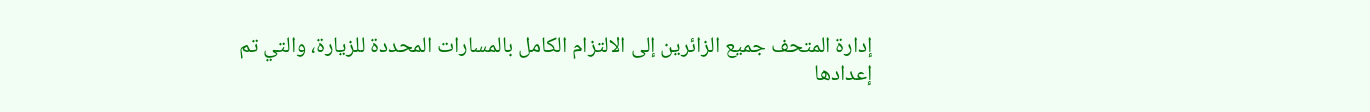إدارة المتحف جميع الزائرين إلى الالتزام الكامل بالمسارات المحددة للزيارة، والتي تم إعدادها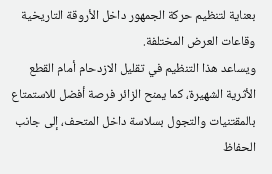بعناية لتنظيم حركة الجمهور داخل الأروقة التاريخية وقاعات العرض المختلفة.
ويساعد هذا التنظيم في تقليل الازدحام أمام القطع الأثرية الشهيرة، كما يمنح الزائر فرصة أفضل للاستمتاع بالمقتنيات والتجول بسلاسة داخل المتحف، إلى جانب الحفاظ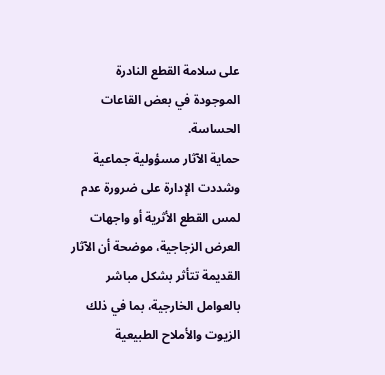على سلامة القطع النادرة الموجودة في بعض القاعات الحساسة.
حماية الآثار مسؤولية جماعية
وشددت الإدارة على ضرورة عدم لمس القطع الأثرية أو واجهات العرض الزجاجية، موضحة أن الآثار القديمة تتأثر بشكل مباشر بالعوامل الخارجية، بما في ذلك الزيوت والأملاح الطبيعية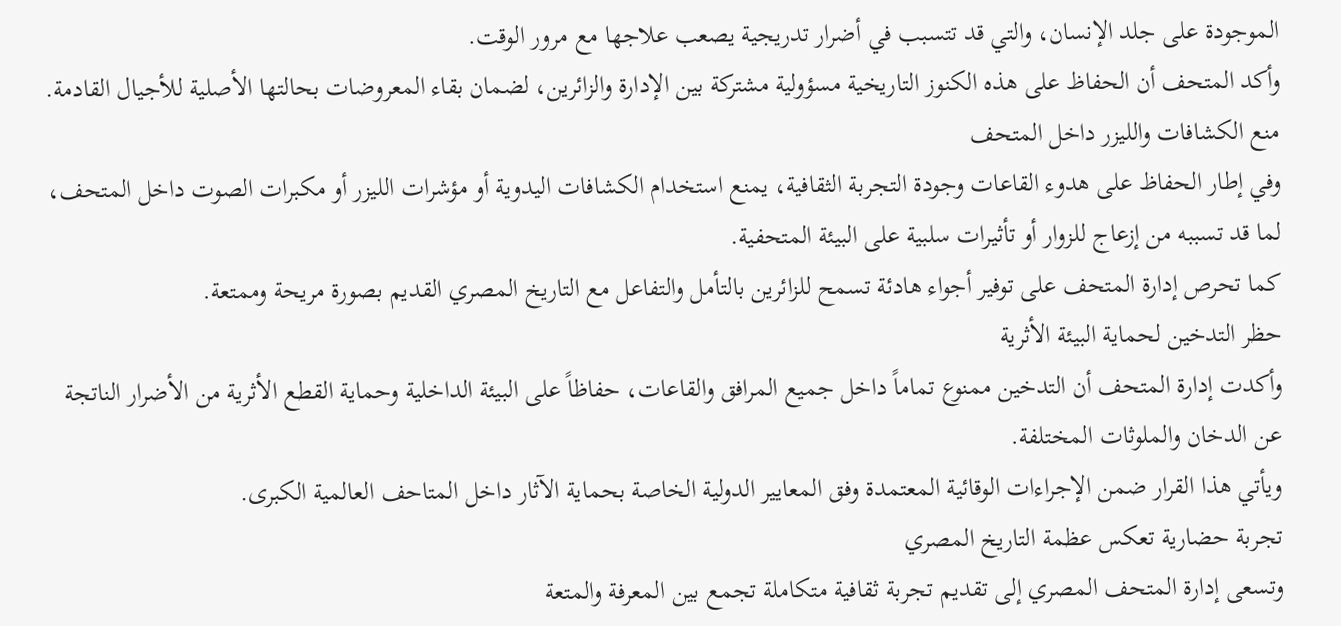الموجودة على جلد الإنسان، والتي قد تتسبب في أضرار تدريجية يصعب علاجها مع مرور الوقت.
وأكد المتحف أن الحفاظ على هذه الكنوز التاريخية مسؤولية مشتركة بين الإدارة والزائرين، لضمان بقاء المعروضات بحالتها الأصلية للأجيال القادمة.
منع الكشافات والليزر داخل المتحف
وفي إطار الحفاظ على هدوء القاعات وجودة التجربة الثقافية، يمنع استخدام الكشافات اليدوية أو مؤشرات الليزر أو مكبرات الصوت داخل المتحف، لما قد تسببه من إزعاج للزوار أو تأثيرات سلبية على البيئة المتحفية.
كما تحرص إدارة المتحف على توفير أجواء هادئة تسمح للزائرين بالتأمل والتفاعل مع التاريخ المصري القديم بصورة مريحة وممتعة.
حظر التدخين لحماية البيئة الأثرية
وأكدت إدارة المتحف أن التدخين ممنوع تماماً داخل جميع المرافق والقاعات، حفاظاً على البيئة الداخلية وحماية القطع الأثرية من الأضرار الناتجة عن الدخان والملوثات المختلفة.
ويأتي هذا القرار ضمن الإجراءات الوقائية المعتمدة وفق المعايير الدولية الخاصة بحماية الآثار داخل المتاحف العالمية الكبرى.
تجربة حضارية تعكس عظمة التاريخ المصري
وتسعى إدارة المتحف المصري إلى تقديم تجربة ثقافية متكاملة تجمع بين المعرفة والمتعة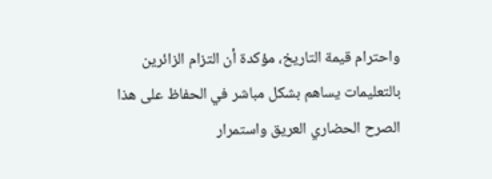واحترام قيمة التاريخ، مؤكدة أن التزام الزائرين بالتعليمات يساهم بشكل مباشر في الحفاظ على هذا الصرح الحضاري العريق واستمرار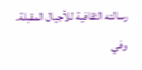رسالته الثقافية للأجيال المقبلة.
وفي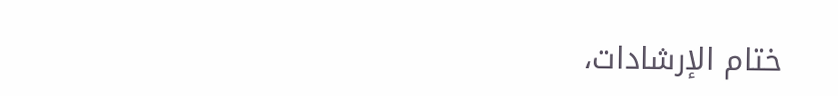ختام الإرشادات،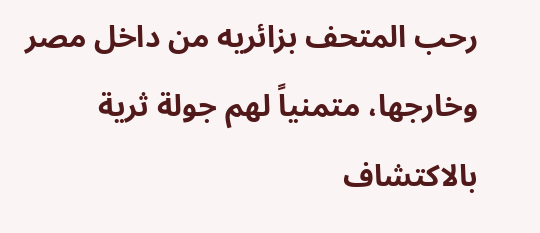رحب المتحف بزائريه من داخل مصر وخارجها، متمنياً لهم جولة ثرية بالاكتشاف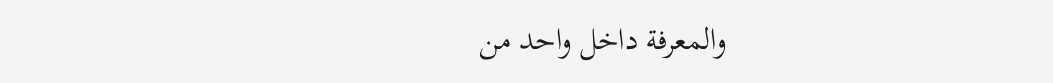والمعرفة داخل واحد من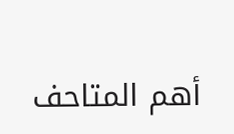أهم المتاحف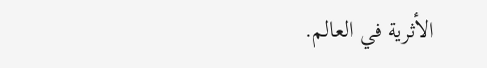الأثرية في العالم.